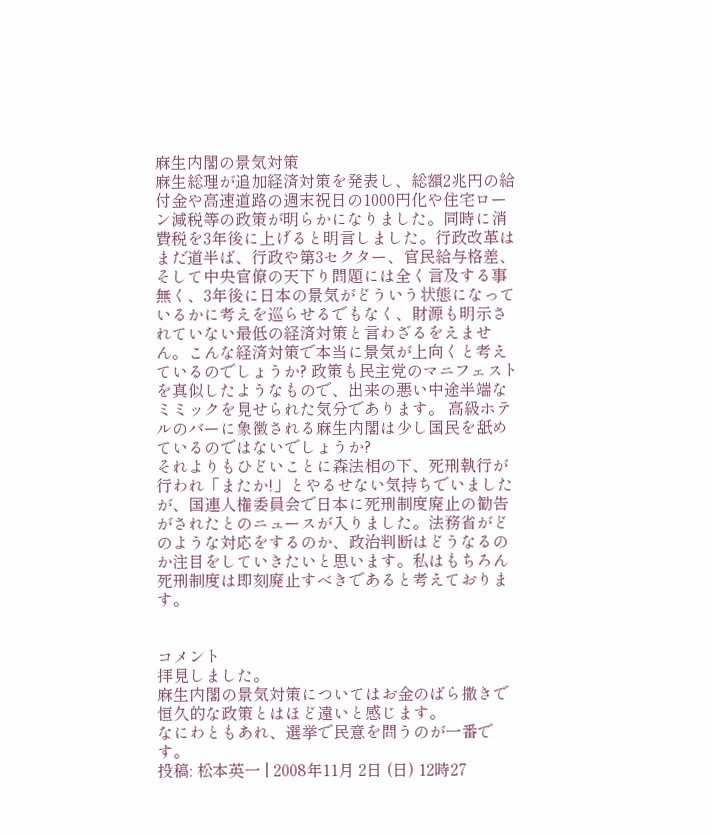麻生内閣の景気対策
麻生総理が追加経済対策を発表し、総額2兆円の給付金や高速道路の週末祝日の1000円化や住宅ローン減税等の政策が明らかになりました。同時に消費税を3年後に上げると明言しました。行政改革はまだ道半ば、行政や第3セクター、官民給与格差、そして中央官僚の天下り問題には全く言及する事無く、3年後に日本の景気がどういう状態になっているかに考えを巡らせるでもなく、財源も明示されていない最低の経済対策と言わざるをえません。こんな経済対策で本当に景気が上向くと考えているのでしょうか? 政策も民主党のマニフェストを真似したようなもので、出来の悪い中途半端なミミックを見せられた気分であります。 高級ホテルのバーに象徴される麻生内閣は少し国民を舐めているのではないでしょうか?
それよりもひどいことに森法相の下、死刑執行が行われ「またか!」とやるせない気持ちでいましたが、国連人権委員会で日本に死刑制度廃止の勧告がされたとのニュースが入りました。法務省がどのような対応をするのか、政治判断はどうなるのか注目をしていきたいと思います。私はもちろん死刑制度は即刻廃止すべきであると考えております。


コメント
拝見しました。
麻生内閣の景気対策についてはお金のばら撒きで恒久的な政策とはほど遠いと感じます。
なにわともあれ、選挙で民意を問うのが一番です。
投稿: 松本英一 | 2008年11月 2日 (日) 12時27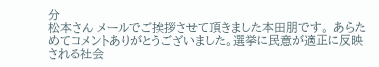分
松本さん メールでご挨拶させて頂きました本田朋です。 あらためてコメントありがとうございました。選挙に民意が適正に反映される社会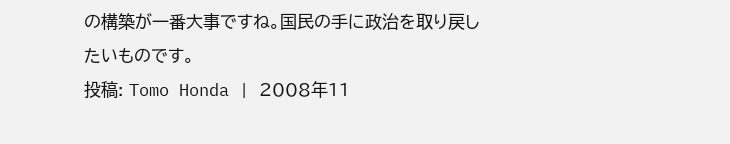の構築が一番大事ですね。国民の手に政治を取り戻したいものです。
投稿: Tomo Honda | 2008年11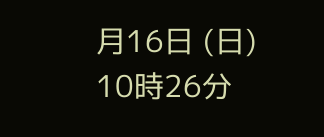月16日 (日) 10時26分